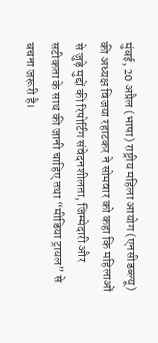मुंबई, 20 अप्रैल (भाषा) राष्ट्रीय महिला आयोग (एनसीडब्ल्यू) की अध्यक्ष विजया रहाटकर ने सोमवार को कहा कि महिलाओं से जुड़े मुद्दों की रिपोर्टिंग संवेदनशीलता, जिम्मेदारी और सटीकता के साथ की जानी चाहिए तथा “मीडिया ट्रायल” से बचना जरूरी है।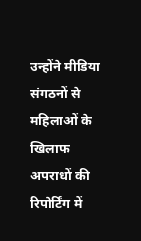उन्होंने मीडिया संगठनों से महिलाओं के खिलाफ अपराधों की रिपोर्टिंग में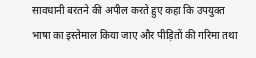सावधानी बरतने की अपील करते हुए कहा कि उपयुक्त भाषा का इस्तेमाल किया जाए और पीड़ितों की गरिमा तथा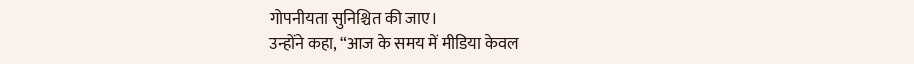गोपनीयता सुनिश्चित की जाए।
उन्होंने कहा, “आज के समय में मीडिया केवल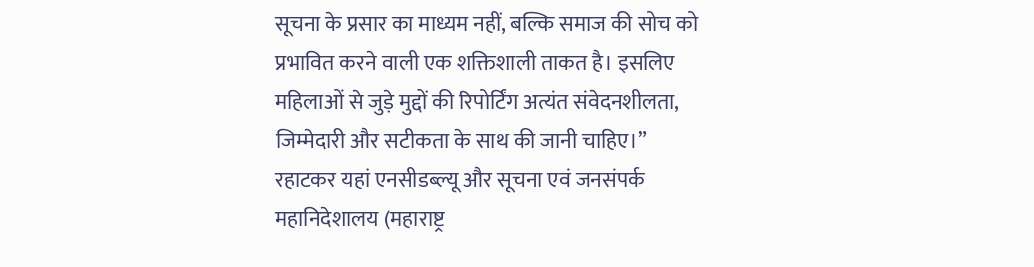सूचना के प्रसार का माध्यम नहीं, बल्कि समाज की सोच को प्रभावित करने वाली एक शक्तिशाली ताकत है। इसलिए महिलाओं से जुड़े मुद्दों की रिपोर्टिंग अत्यंत संवेदनशीलता, जिम्मेदारी और सटीकता के साथ की जानी चाहिए।”
रहाटकर यहां एनसीडब्ल्यू और सूचना एवं जनसंपर्क महानिदेशालय (महाराष्ट्र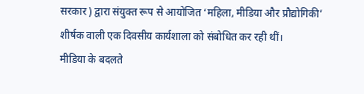सरकार) द्वारा संयुक्त रूप से आयोजित ‘महिला, मीडिया और प्रौद्योगिकी’ शीर्षक वाली एक दिवसीय कार्यशाला को संबोधित कर रही थीं।
मीडिया के बदलते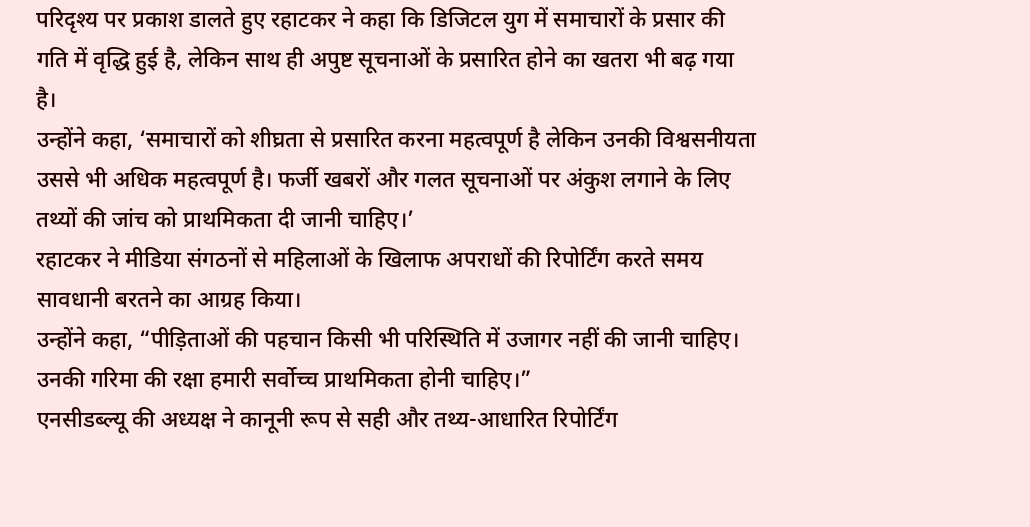परिदृश्य पर प्रकाश डालते हुए रहाटकर ने कहा कि डिजिटल युग में समाचारों के प्रसार की गति में वृद्धि हुई है, लेकिन साथ ही अपुष्ट सूचनाओं के प्रसारित होने का खतरा भी बढ़ गया है।
उन्होंने कहा, ‘समाचारों को शीघ्रता से प्रसारित करना महत्वपूर्ण है लेकिन उनकी विश्वसनीयता उससे भी अधिक महत्वपूर्ण है। फर्जी खबरों और गलत सूचनाओं पर अंकुश लगाने के लिए तथ्यों की जांच को प्राथमिकता दी जानी चाहिए।’
रहाटकर ने मीडिया संगठनों से महिलाओं के खिलाफ अपराधों की रिपोर्टिंग करते समय सावधानी बरतने का आग्रह किया।
उन्होंने कहा, “पीड़िताओं की पहचान किसी भी परिस्थिति में उजागर नहीं की जानी चाहिए। उनकी गरिमा की रक्षा हमारी सर्वोच्च प्राथमिकता होनी चाहिए।”
एनसीडब्ल्यू की अध्यक्ष ने कानूनी रूप से सही और तथ्य-आधारित रिपोर्टिंग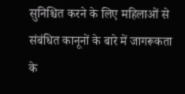सुनिश्चित करने के लिए महिलाओं से संबंधित कानूनों के बारे में जागरूकता के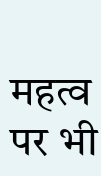महत्व पर भी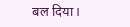बल दिया।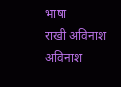भाषा
राखी अविनाश
अविनाश